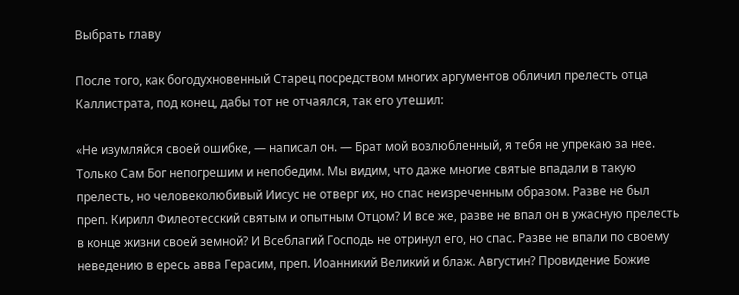Выбрать главу

После того, как богодухновенный Старец посредством многих аргументов обличил прелесть отца Каллистрата, под конец, дабы тот не отчаялся, так его утешил:

«Не изумляйся своей ошибке, — написал он. — Брат мой возлюбленный, я тебя не упрекаю за нее. Только Сам Бог непогрешим и непобедим. Мы видим, что даже многие святые впадали в такую прелесть, но человеколюбивый Иисус не отверг их, но спас неизреченным образом. Разве не был преп. Кирилл Филеотесский святым и опытным Отцом? И все же, разве не впал он в ужасную прелесть в конце жизни своей земной? И Всеблагий Господь не отринул его, но спас. Разве не впали по своему неведению в ересь авва Герасим, преп. Иоанникий Великий и блаж. Августин? Провидение Божие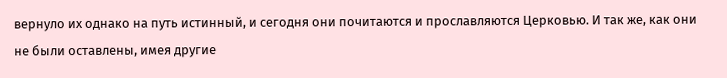вернуло их однако на путь истинный, и сегодня они почитаются и прославляются Церковью. И так же, как они не были оставлены, имея другие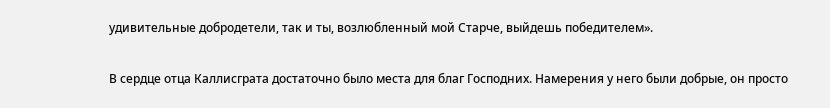удивительные добродетели, так и ты, возлюбленный мой Старче, выйдешь победителем».

В сердце отца Каллисграта достаточно было места для благ Господних. Намерения у него были добрые, он просто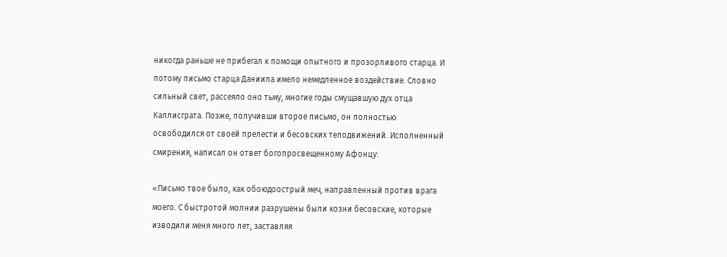никогда раньше не прибегал к помощи опытного и прозорливого старца. И потому письмо старца Даниила имело немедленное воздействие. Словно сильный свет, рассеяло оно тьму, многие годы смущавшую дух отца Каллисграта. Позже, получивши второе письмо, он полностью освободился от своей прелести и бесовских телодвижений. Исполненный смирения, написал он ответ богопросвещенному Афонцу:

«Письмо твое было, как обоюдоострый меч, направленный против врага моего. С быстротой молнии разрушены были козни бесовские, которые изводили меня много лет, заставляя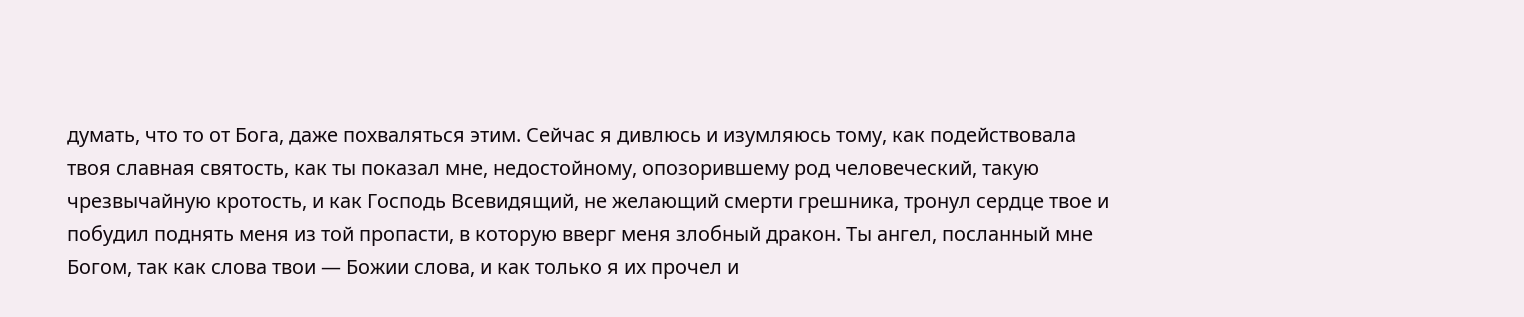думать, что то от Бога, даже похваляться этим. Сейчас я дивлюсь и изумляюсь тому, как подействовала твоя славная святость, как ты показал мне, недостойному, опозорившему род человеческий, такую чрезвычайную кротость, и как Господь Всевидящий, не желающий смерти грешника, тронул сердце твое и побудил поднять меня из той пропасти, в которую вверг меня злобный дракон. Ты ангел, посланный мне Богом, так как слова твои — Божии слова, и как только я их прочел и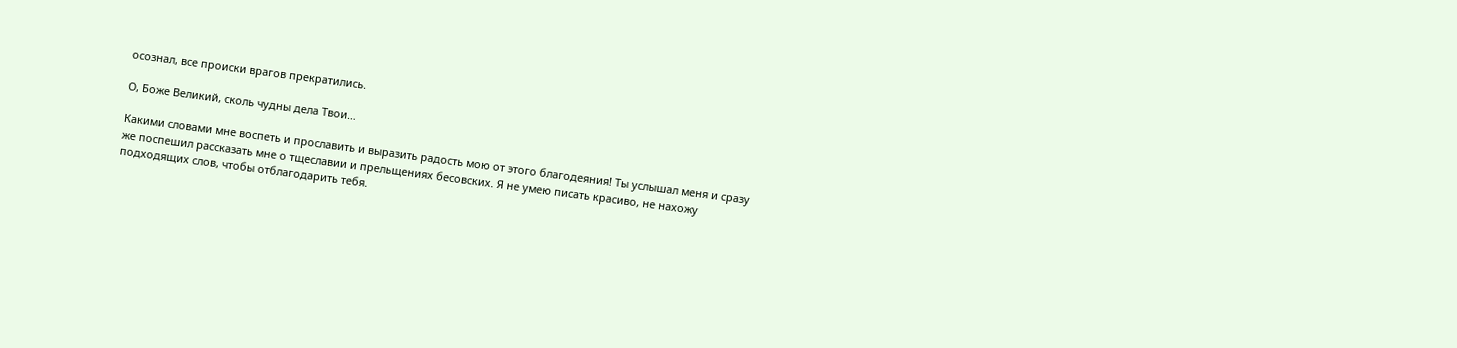осознал, все происки врагов прекратились.

О, Боже Великий, сколь чудны дела Твои…

Какими словами мне воспеть и прославить и выразить радость мою от этого благодеяния! Ты услышал меня и сразу же поспешил рассказать мне о тщеславии и прельщениях бесовских. Я не умею писать красиво, не нахожу подходящих слов, чтобы отблагодарить тебя.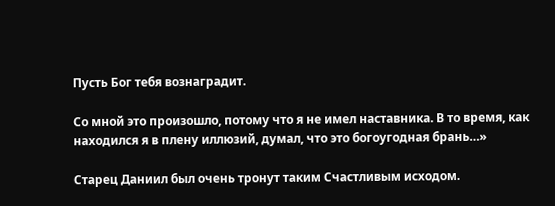Пусть Бог тебя вознаградит.

Со мной это произошло, потому что я не имел наставника. В то время, как находился я в плену иллюзий, думал, что это богоугодная брань…»

Старец Даниил был очень тронут таким Счастливым исходом.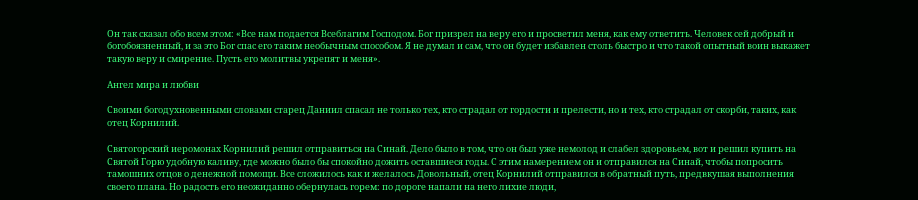Он так сказал обо всем этом: «Все нам подается Всеблагим Господом. Бог призрел на веру его и просветил меня, как ему ответить. Человек сей добрый и богобоязненный, и за это Бог спас его таким необычным способом. Я не думал и сам, что он будет избавлен столь быстро и что такой опытный воин выкажет такую веру и смирение. Пусть его молитвы укрепят и меня».

Ангел мира и любви

Своими богодухновенными словами старец Даниил спасал не только тех, кто страдал от гордости и прелести, но и тех, кто страдал от скорби, таких, как отец Корнилий.

Святогорский иеромонах Корнилий решил отправиться на Синай. Дело было в том, что он был уже немолод и слабел здоровьем, вот и решил купить на Святой Горю удобную каливу, где можно было бы спокойно дожить оставшиеся годы. С этим намерением он и отправился на Синай, чтобы попросить тамошних отцов о денежной помощи. Все сложилось как и желалось Довольный, отец Корнилий отправился в обратный путь, предвкушая выполнения своего плана. Но радость его неожиданно обернулась горем: по дороге напали на него лихие люди,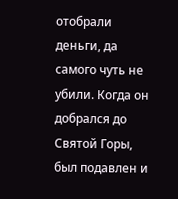отобрали деньги, да самого чуть не убили. Когда он добрался до Святой Горы, был подавлен и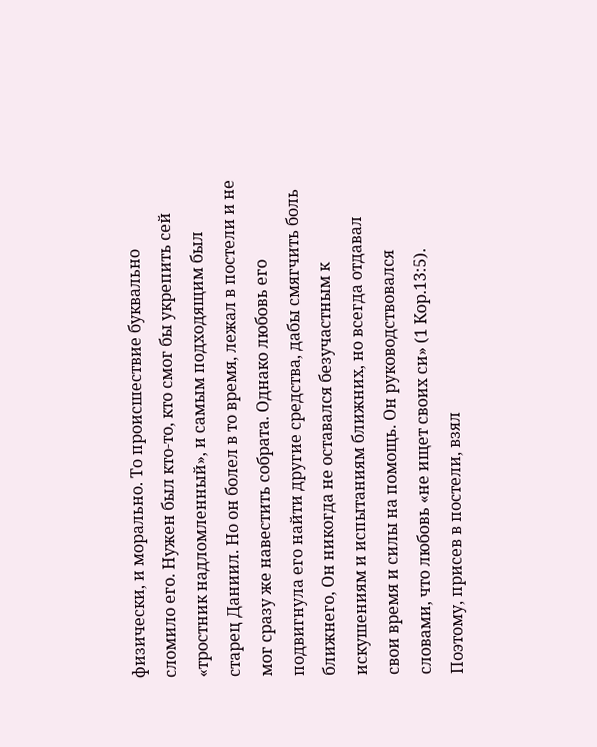физически, и морально. То происшествие буквально сломило его. Нужен был кто-то, кто смог бы укрепить сей «тростник надломленный», и самым подходящим был старец Даниил. Но он болел в то время, лежал в постели и не мог сразу же навестить собрата. Однако любовь его подвигнула его найти другие средства, дабы смягчить боль ближнего, Он никогда не оставался безучастным к искушениям и испытаниям ближних, но всегда отдавал свои время и силы на помощь. Он руководствовался словами, что любовь «не ищет своих си» (1 Кор.13:5). Поэтому, присев в постели, взял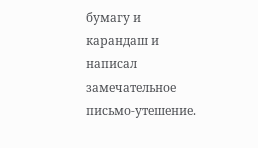бумагу и карандаш и написал замечательное письмо-утешение.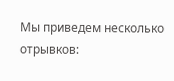Мы приведем несколько отрывков: